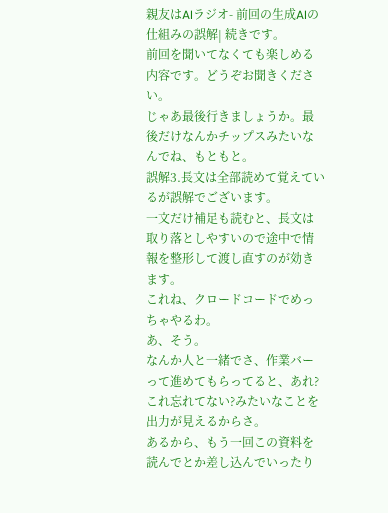親友はAIラジオ- 前回の生成AIの仕組みの誤解| 続きです。
前回を聞いてなくても楽しめる内容です。どうぞお聞きください。
じゃあ最後行きましょうか。最後だけなんかチップスみたいなんでね、もともと。
誤解3.長文は全部読めて覚えているが誤解でございます。
一文だけ補足も読むと、長文は取り落としやすいので途中で情報を整形して渡し直すのが効きます。
これね、クロードコードでめっちゃやるわ。
あ、そう。
なんか人と一緒でさ、作業バーって進めてもらってると、あれ?これ忘れてない?みたいなことを出力が見えるからさ。
あるから、もう一回この資料を読んでとか差し込んでいったり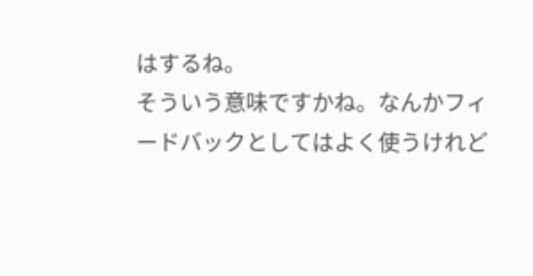はするね。
そういう意味ですかね。なんかフィードバックとしてはよく使うけれど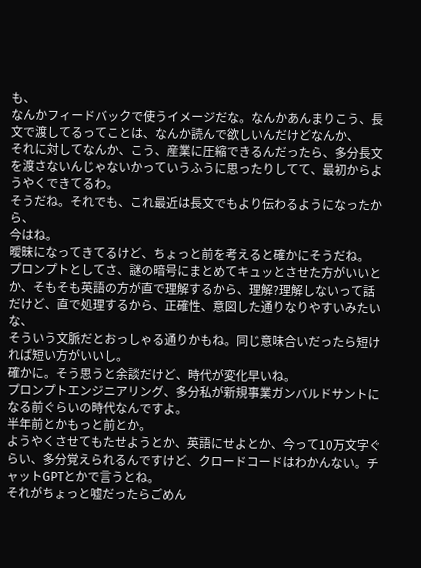も、
なんかフィードバックで使うイメージだな。なんかあんまりこう、長文で渡してるってことは、なんか読んで欲しいんだけどなんか、
それに対してなんか、こう、産業に圧縮できるんだったら、多分長文を渡さないんじゃないかっていうふうに思ったりしてて、最初からようやくできてるわ。
そうだね。それでも、これ最近は長文でもより伝わるようになったから、
今はね。
曖昧になってきてるけど、ちょっと前を考えると確かにそうだね。
プロンプトとしてさ、謎の暗号にまとめてキュッとさせた方がいいとか、そもそも英語の方が直で理解するから、理解?理解しないって話だけど、直で処理するから、正確性、意図した通りなりやすいみたいな、
そういう文脈だとおっしゃる通りかもね。同じ意味合いだったら短ければ短い方がいいし。
確かに。そう思うと余談だけど、時代が変化早いね。
プロンプトエンジニアリング、多分私が新規事業ガンバルドサントになる前ぐらいの時代なんですよ。
半年前とかもっと前とか。
ようやくさせてもたせようとか、英語にせよとか、今って10万文字ぐらい、多分覚えられるんですけど、クロードコードはわかんない。チャットGPTとかで言うとね。
それがちょっと嘘だったらごめん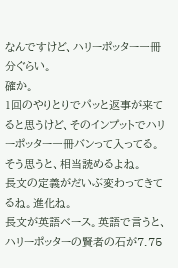なんですけど、ハリーポッター一冊分ぐらい。
確か。
1回のやりとりでパッと返事が来てると思うけど、そのインプットでハリーポッター一冊バンって入ってる。
そう思うと、相当読めるよね。
長文の定義がだいぶ変わってきてるね。進化ね。
長文が英語ベース。英語で言うと、ハリーポッターの賢者の石が7.75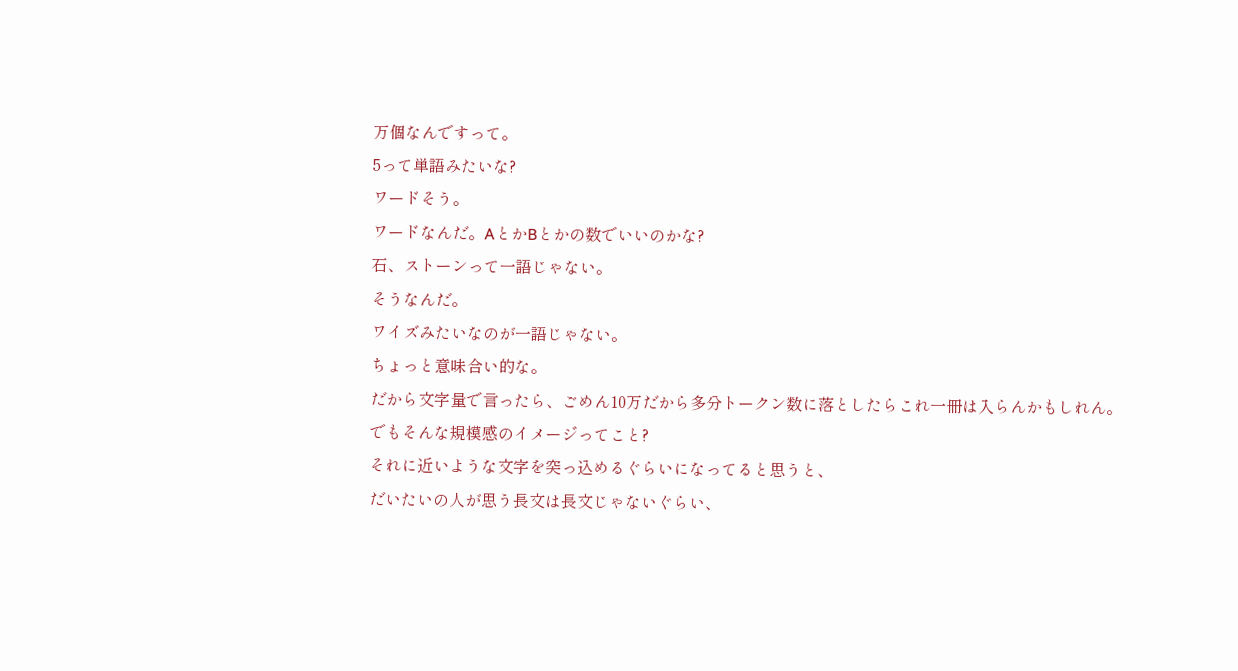万個なんですって。
5って単語みたいな?
ワードそう。
ワードなんだ。AとかBとかの数でいいのかな?
石、ストーンって一語じゃない。
そうなんだ。
ワイズみたいなのが一語じゃない。
ちょっと意味合い的な。
だから文字量で言ったら、ごめん10万だから多分トークン数に落としたらこれ一冊は入らんかもしれん。
でもそんな規模感のイメージってこと?
それに近いような文字を突っ込めるぐらいになってると思うと、
だいたいの人が思う長文は長文じゃないぐらい、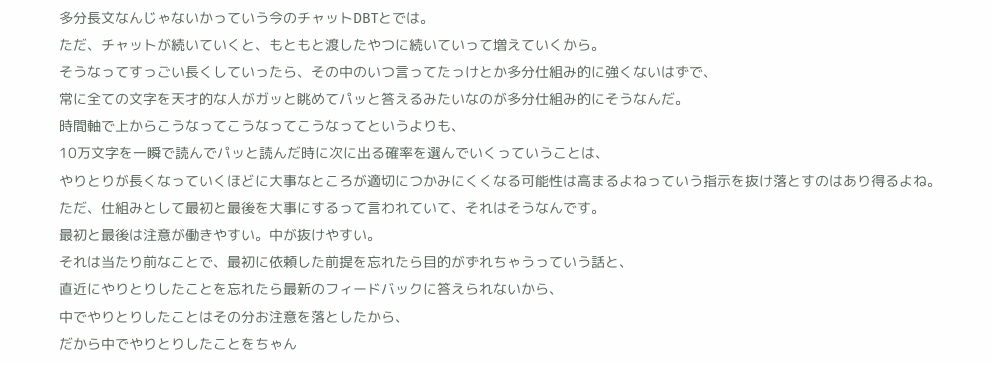多分長文なんじゃないかっていう今のチャットDBTとでは。
ただ、チャットが続いていくと、もともと渡したやつに続いていって増えていくから。
そうなってすっごい長くしていったら、その中のいつ言ってたっけとか多分仕組み的に強くないはずで、
常に全ての文字を天才的な人がガッと眺めてパッと答えるみたいなのが多分仕組み的にそうなんだ。
時間軸で上からこうなってこうなってこうなってというよりも、
10万文字を一瞬で読んでパッと読んだ時に次に出る確率を選んでいくっていうことは、
やりとりが長くなっていくほどに大事なところが適切につかみにくくなる可能性は高まるよねっていう指示を抜け落とすのはあり得るよね。
ただ、仕組みとして最初と最後を大事にするって言われていて、それはそうなんです。
最初と最後は注意が働きやすい。中が抜けやすい。
それは当たり前なことで、最初に依頼した前提を忘れたら目的がずれちゃうっていう話と、
直近にやりとりしたことを忘れたら最新のフィードバックに答えられないから、
中でやりとりしたことはその分お注意を落としたから、
だから中でやりとりしたことをちゃん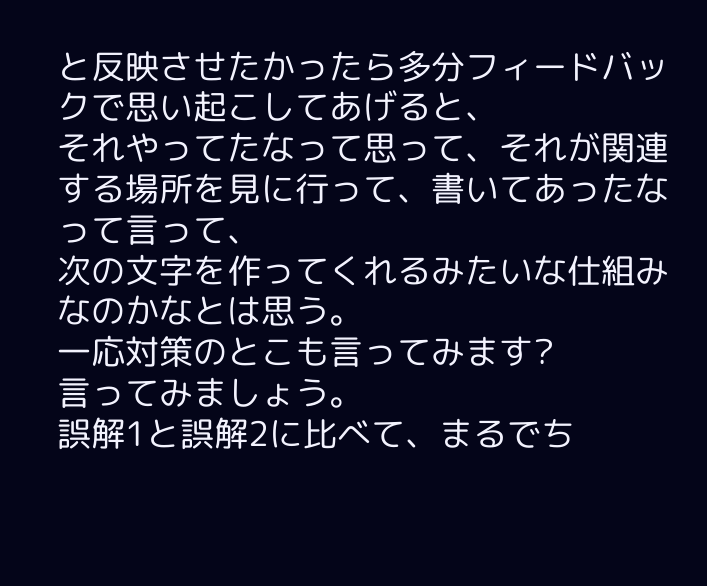と反映させたかったら多分フィードバックで思い起こしてあげると、
それやってたなって思って、それが関連する場所を見に行って、書いてあったなって言って、
次の文字を作ってくれるみたいな仕組みなのかなとは思う。
一応対策のとこも言ってみます?
言ってみましょう。
誤解1と誤解2に比べて、まるでち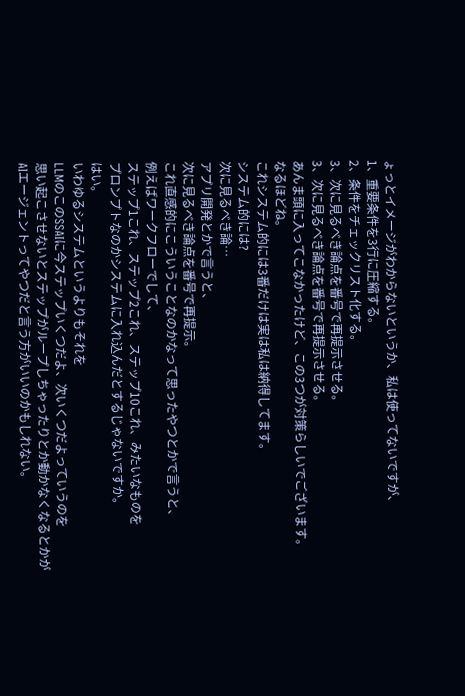ょっとイメージがわからないというか、私は使ってないですが、
1、重要条件を3行に圧縮する。
2、条件をチェックリスト化する。
3、次に見るべき論点を番号で再提示させる。
3、次に見るべき論点を番号で再提示させる。
あんま頭に入ってこなかったけど、この3つが対策らしいでございます。
なるほどね。
これシステム的には3番だけは実は私は納得してます。
システム的には?
次に見るべき論…
アプリ開発とかで言うと、
次に見るべき論点を番号で再提示。
これ直感的にこういうことなのかなって思ったやつとかで言うと、
例えばワークフローでして、
ステップ1これ、ステップ2これ、ステップ10これ、みたいなものを
プロンプトなのかシステムに入れ込んだとするじゃないですか。
はい。
いわゆるシステムというよりもそれを
LLMのこのSSAIに今ステップいくつだよ、次いくつだよっていうのを
思い起こさせないとステップがループしちゃったりとか動かなくなるとかが
AIエージェントってやつだと言う方がいいのかもしれない。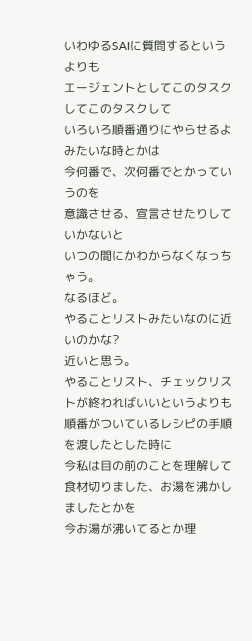いわゆるSAIに質問するというよりも
エージェントとしてこのタスクしてこのタスクして
いろいろ順番通りにやらせるよみたいな時とかは
今何番で、次何番でとかっていうのを
意識させる、宣言させたりしていかないと
いつの間にかわからなくなっちゃう。
なるほど。
やることリストみたいなのに近いのかな?
近いと思う。
やることリスト、チェックリストが終わればいいというよりも
順番がついているレシピの手順を渡したとした時に
今私は目の前のことを理解して
食材切りました、お湯を沸かしましたとかを
今お湯が沸いてるとか理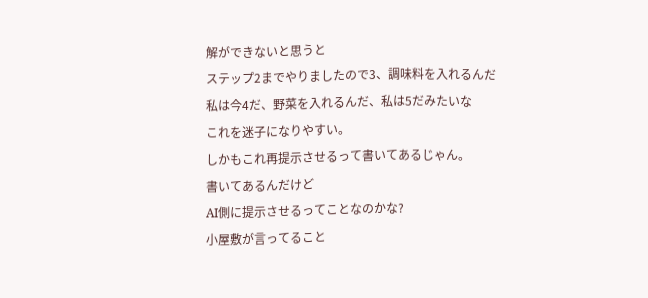解ができないと思うと
ステップ2までやりましたので3、調味料を入れるんだ
私は今4だ、野菜を入れるんだ、私は5だみたいな
これを迷子になりやすい。
しかもこれ再提示させるって書いてあるじゃん。
書いてあるんだけど
AI側に提示させるってことなのかな?
小屋敷が言ってること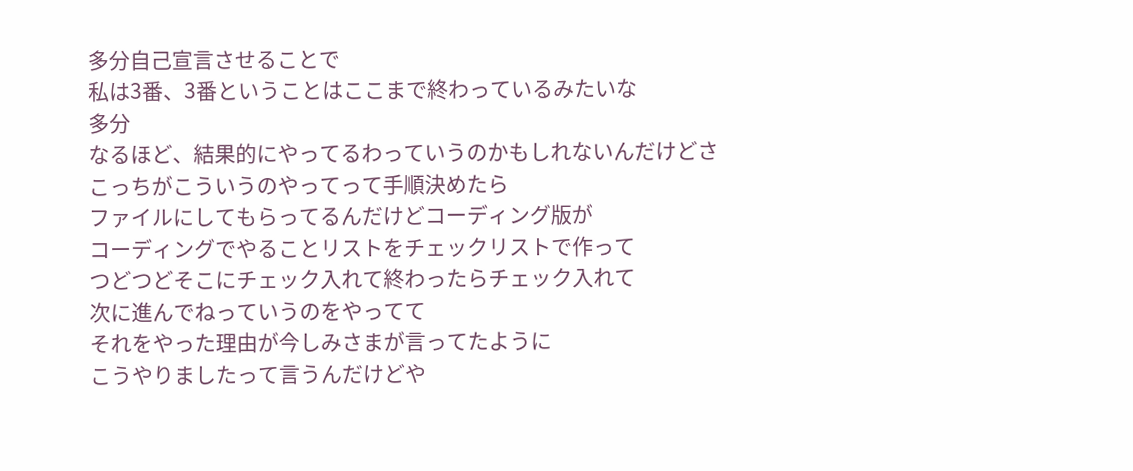多分自己宣言させることで
私は3番、3番ということはここまで終わっているみたいな
多分
なるほど、結果的にやってるわっていうのかもしれないんだけどさ
こっちがこういうのやってって手順決めたら
ファイルにしてもらってるんだけどコーディング版が
コーディングでやることリストをチェックリストで作って
つどつどそこにチェック入れて終わったらチェック入れて
次に進んでねっていうのをやってて
それをやった理由が今しみさまが言ってたように
こうやりましたって言うんだけどや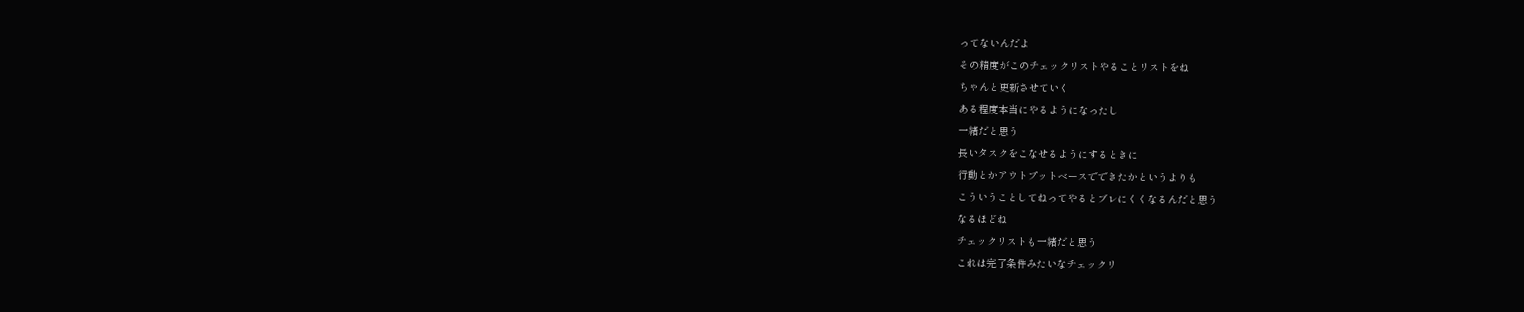ってないんだよ
その精度がこのチェックリストやることリストをね
ちゃんと更新させていく
ある程度本当にやるようになったし
一緒だと思う
長いタスクをこなせるようにするときに
行動とかアウトプットベースでできたかというよりも
こういうことしてねってやるとブレにくくなるんだと思う
なるほどね
チェックリストも一緒だと思う
これは完了条件みたいなチェックリ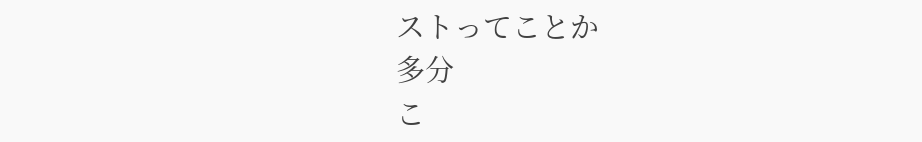ストってことか
多分
こ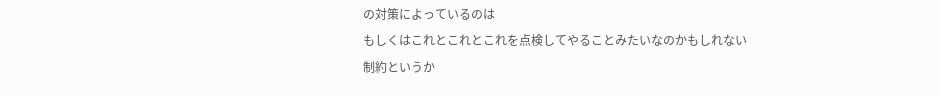の対策によっているのは
もしくはこれとこれとこれを点検してやることみたいなのかもしれない
制約というか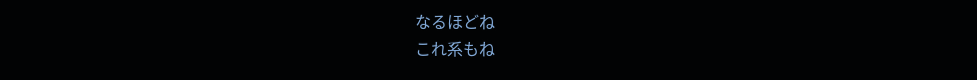なるほどね
これ系もね